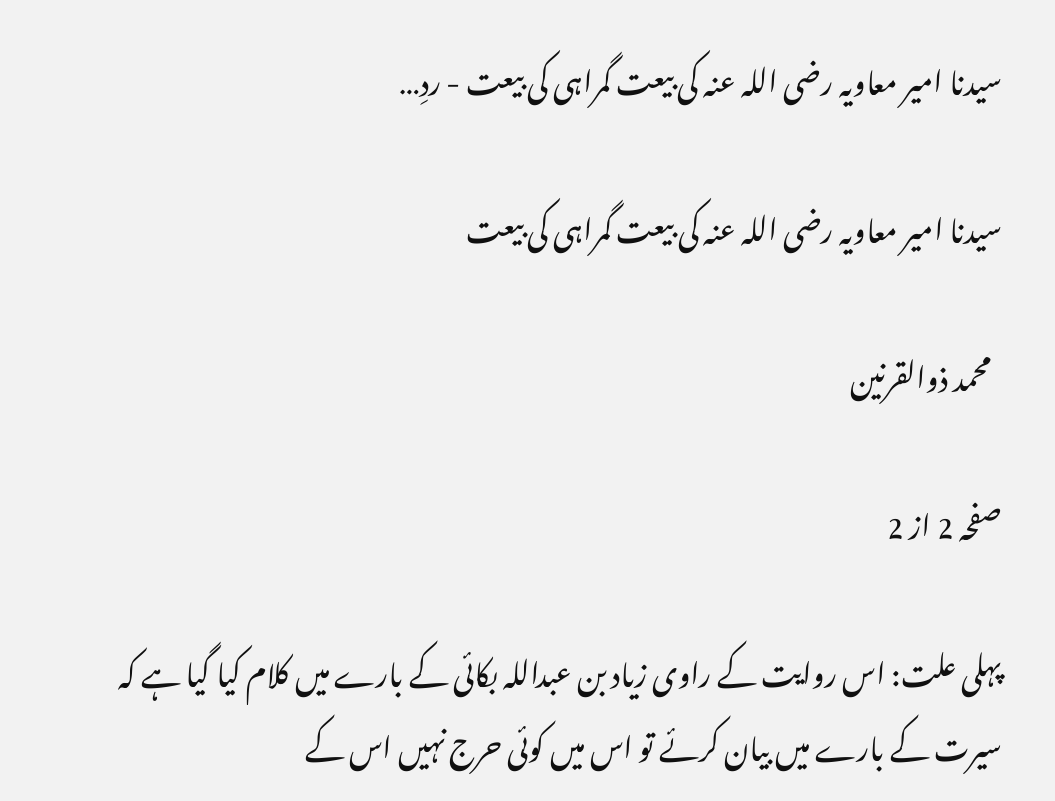سیدنا امیر معاویہ رضی اللہ عنہ کی بیعت گمراہی کی بیعت - ردِ…

سیدنا امیر معاویہ رضی اللہ عنہ کی بیعت گمراہی کی بیعت

  محمد ذوالقرنين

صفحہ 2 از 2

پہلی علت: اس روایت کے راوی زیاد بن عبداللہ بکائی کے بارے میں کلام کیا گیا ہے کہ سیرت کے بارے میں بیان کرئے تو اس میں کوئی حرج نہیں اس کے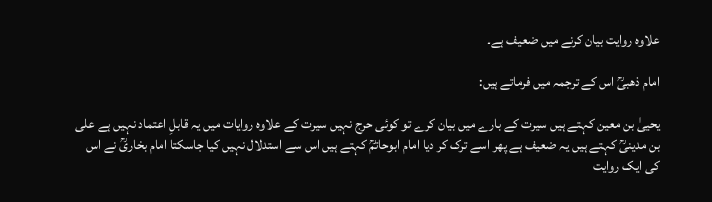علاوہ روایت بیان کرنے میں ضعیف ہے۔

امام ذھبیؒ اس کے ترجمہ میں فرماتے ہیں:

یحییٰ بن معین کہتے ہیں سیرت کے بارے میں بیان کرے تو کوئی حرج نہیں سیرت کے علاوہ روایات میں یہ قابلِ اعتماد نہیں ہے علی بن مدینیؒ کہتے ہیں یہ ضعیف ہے پھر اسے ترک کر دیا امام ابوحاتمؒ کہتے ہیں اس سے استدلال نہیں کیا جاسکتا امام بخاریؒ نے اس کی ایک روایت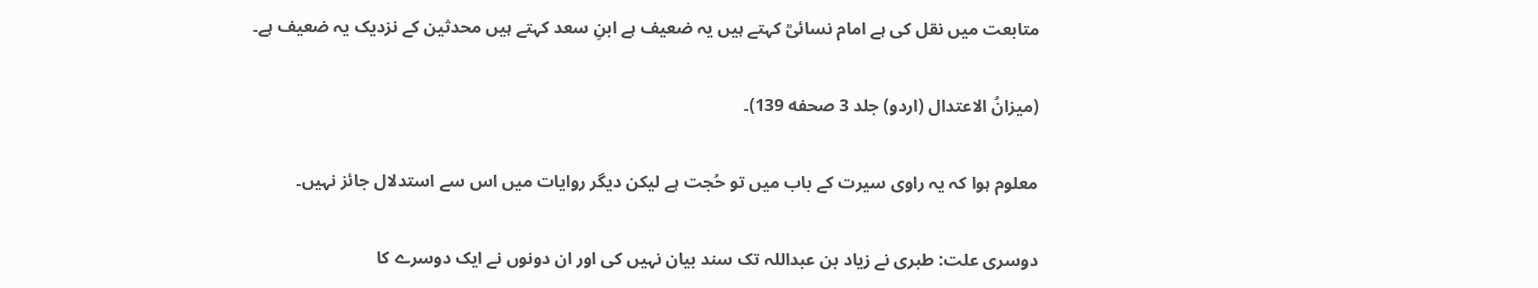متابعت میں نقل کی ہے امام نسائیؒ کہتے ہیں یہ ضعیف ہے ابنِ سعد کہتے ہیں محدثین کے نزدیک یہ ضعیف ہے۔

(میزانُ الاعتدال (اردو) جلد 3 صحفه 139)۔

معلوم ہوا کہ یہ راوی سیرت کے باب میں تو حُجت ہے لیکن دیگر روایات میں اس سے استدلال جائز نہیں۔

دوسری علت: طبری نے زیاد بن عبداللہ تک سند بیان نہیں کی اور ان دونوں نے ایک دوسرے کا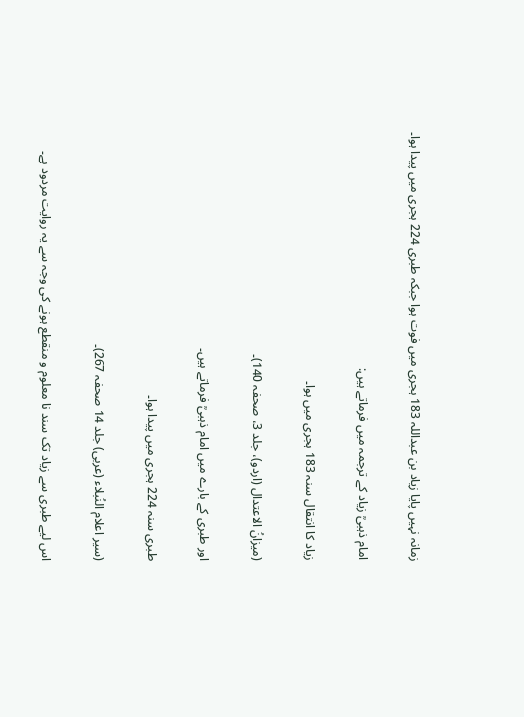زمانہ نہیں پایا زیاد بن عبداللہ 183 ہجری میں فوت ہوا جبکہ طبری 224 ہجری میں پیدا ہوا۔

امام ذہبیؒ زیاد کے ترجمہ میں فرماتے ہیں:

زیاد کا انتقال سنہ 183 ہجری میں ہوا۔

(میزانُ الاعتدال (اردو)، جلد 3، صحفہ 140)۔

اور طبری کے بارے میں امام ذہبیؒ فرماتے ہیں۔

طبری سنہ 224 ہجری میں پیدا ہوا۔

(سیر اعلام النُبلاء (عربی) جلد 14 صحفہ 267)۔

اس لیے طبری سے زیاد تک سند نا معلوم و منقطع ہونے کی وجہ سے یہ روایت مردود ہے۔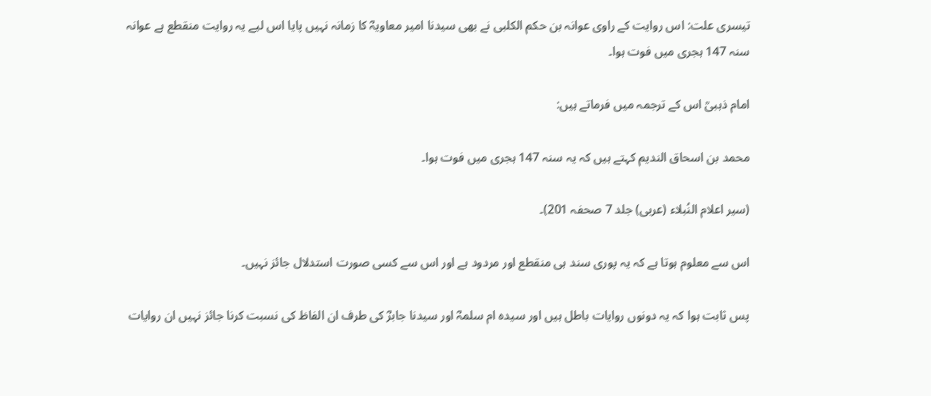تیسری علت: اس روایت کے راوی عوانہ بن حکم الکلبی نے بھی سیدنا امیر معاویہؓ کا زمانہ نہیں پایا اس لیے یہ روایت منقطع ہے عوانہ سنہ 147 ہجری میں فوت ہوا۔

امام ذہبیؒ اس کے ترجمہ میں فرماتے ہیں:

محمد بن اسحاق الندیم کہتے ہیں کہ یہ سنہ 147 ہجری میں فوت ہوا۔

(سیر اعلام النُبلاء (عربی) جلد 7 صحفہ 201)۔

اس سے معلوم ہوتا ہے کہ یہ پوری سند ہی منقطع اور مردود ہے اور اس سے کسی صورت استدلال جائز نہیں۔

پس ثابت ہوا کہ یہ دونوں روایات باطل ہیں اور سیدہ ام سلمہؓ اور سیدنا جابرؓ کی طرف ان الفاظ کی نسبت کرنا جائز نہیں ان روایات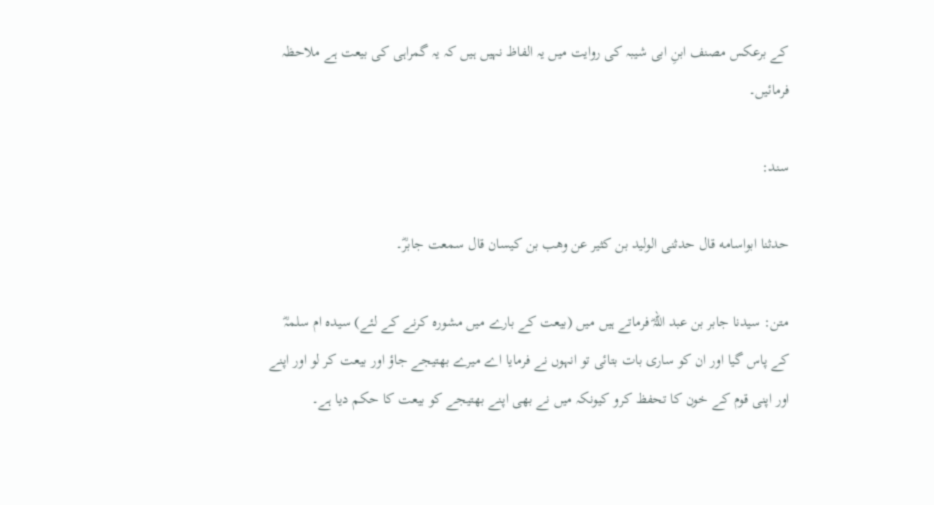کے برعکس مصنف ابنِ ابی شیبہ کی روایت میں یہ الفاظ نہیں ہیں کہ یہ گمراہی کی بیعت ہے ملاحظہ فرمائیں۔

سند:

حدثنا ابواسامه قال حدثنى الوليد بن كثير عن وهب بن كيسان قال سمعت جابرؓ۔

متن: سیدنا جابر بن عبد اللہؓ فرماتے ہیں میں (بیعت کے بارے میں مشورہ کرنے کے لئے) سیدہ ام سلمہؓ کے پاس گیا اور ان کو ساری بات بتائی تو انہوں نے فرمایا اے میرے بھتیجے جاؤ اور بیعت کر لو اور اپنے اور اپنی قوم کے خون کا تحفظ کرو کیونکہ میں نے بھی اپنے بھتیجے کو بیعت کا حکم دیا ہے۔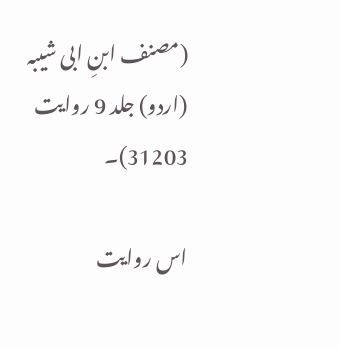(مصنف ابنِ ابی شیبہ (اردو) جلد 9 روایت 31203)۔

اس روایت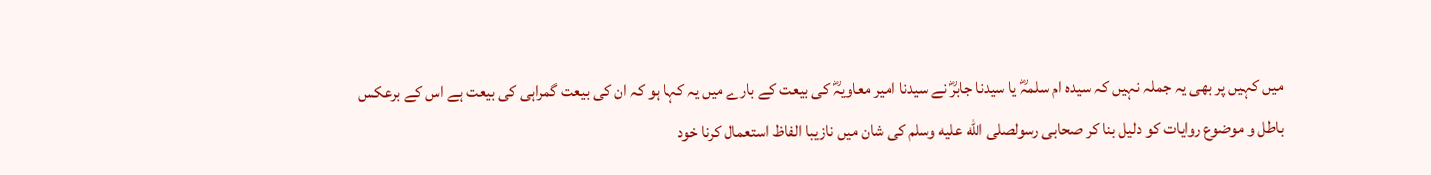میں کہیں پر بھی یہ جملہ نہیں کہ سیدہ ام سلمہؓ یا سیدنا جابرؓ نے سیدنا امیر معاویہؓ کی بیعت کے بارے میں یہ کہا ہو کہ ان کی بیعت گمراہی کی بیعت ہے اس کے برعکس باطل و موضوع روایات کو دلیل بنا کر صحابی رسولصلى الله عليه وسلم کی شان میں نازیبا الفاظ استعمال کرنا خود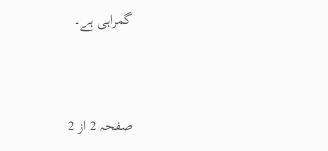گمراہی ہے۔


صفحہ 2 از 2